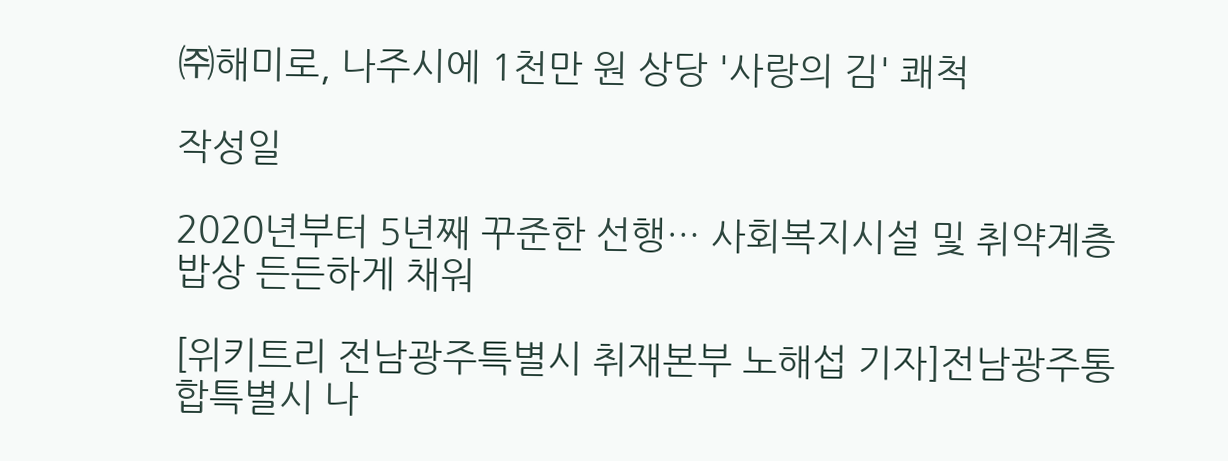㈜해미로, 나주시에 1천만 원 상당 '사랑의 김' 쾌척

작성일

2020년부터 5년째 꾸준한 선행… 사회복지시설 및 취약계층 밥상 든든하게 채워

[위키트리 전남광주특별시 취재본부 노해섭 기자]전남광주통합특별시 나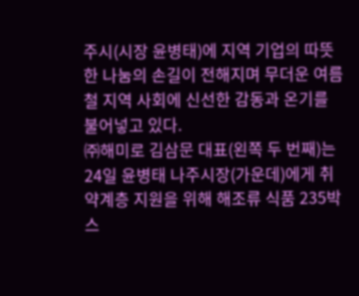주시(시장 윤병태)에 지역 기업의 따뜻한 나눔의 손길이 전해지며 무더운 여름철 지역 사회에 신선한 감동과 온기를 불어넣고 있다.
㈜해미로 김삼문 대표(왼쪽 두 번째)는 24일 윤병태 나주시장(가운데)에게 취약계층 지원을 위해 해조류 식품 235박스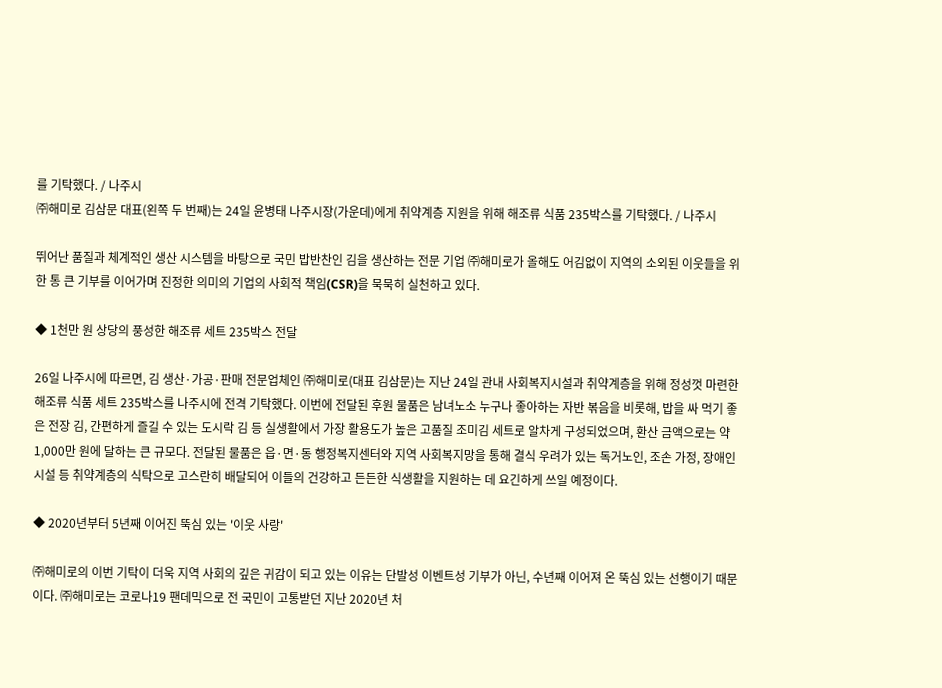를 기탁했다. / 나주시
㈜해미로 김삼문 대표(왼쪽 두 번째)는 24일 윤병태 나주시장(가운데)에게 취약계층 지원을 위해 해조류 식품 235박스를 기탁했다. / 나주시

뛰어난 품질과 체계적인 생산 시스템을 바탕으로 국민 밥반찬인 김을 생산하는 전문 기업 ㈜해미로가 올해도 어김없이 지역의 소외된 이웃들을 위한 통 큰 기부를 이어가며 진정한 의미의 기업의 사회적 책임(CSR)을 묵묵히 실천하고 있다.

◆ 1천만 원 상당의 풍성한 해조류 세트 235박스 전달

26일 나주시에 따르면, 김 생산·가공·판매 전문업체인 ㈜해미로(대표 김삼문)는 지난 24일 관내 사회복지시설과 취약계층을 위해 정성껏 마련한 해조류 식품 세트 235박스를 나주시에 전격 기탁했다. 이번에 전달된 후원 물품은 남녀노소 누구나 좋아하는 자반 볶음을 비롯해, 밥을 싸 먹기 좋은 전장 김, 간편하게 즐길 수 있는 도시락 김 등 실생활에서 가장 활용도가 높은 고품질 조미김 세트로 알차게 구성되었으며, 환산 금액으로는 약 1,000만 원에 달하는 큰 규모다. 전달된 물품은 읍·면·동 행정복지센터와 지역 사회복지망을 통해 결식 우려가 있는 독거노인, 조손 가정, 장애인 시설 등 취약계층의 식탁으로 고스란히 배달되어 이들의 건강하고 든든한 식생활을 지원하는 데 요긴하게 쓰일 예정이다.

◆ 2020년부터 5년째 이어진 뚝심 있는 '이웃 사랑'

㈜해미로의 이번 기탁이 더욱 지역 사회의 깊은 귀감이 되고 있는 이유는 단발성 이벤트성 기부가 아닌, 수년째 이어져 온 뚝심 있는 선행이기 때문이다. ㈜해미로는 코로나19 팬데믹으로 전 국민이 고통받던 지난 2020년 처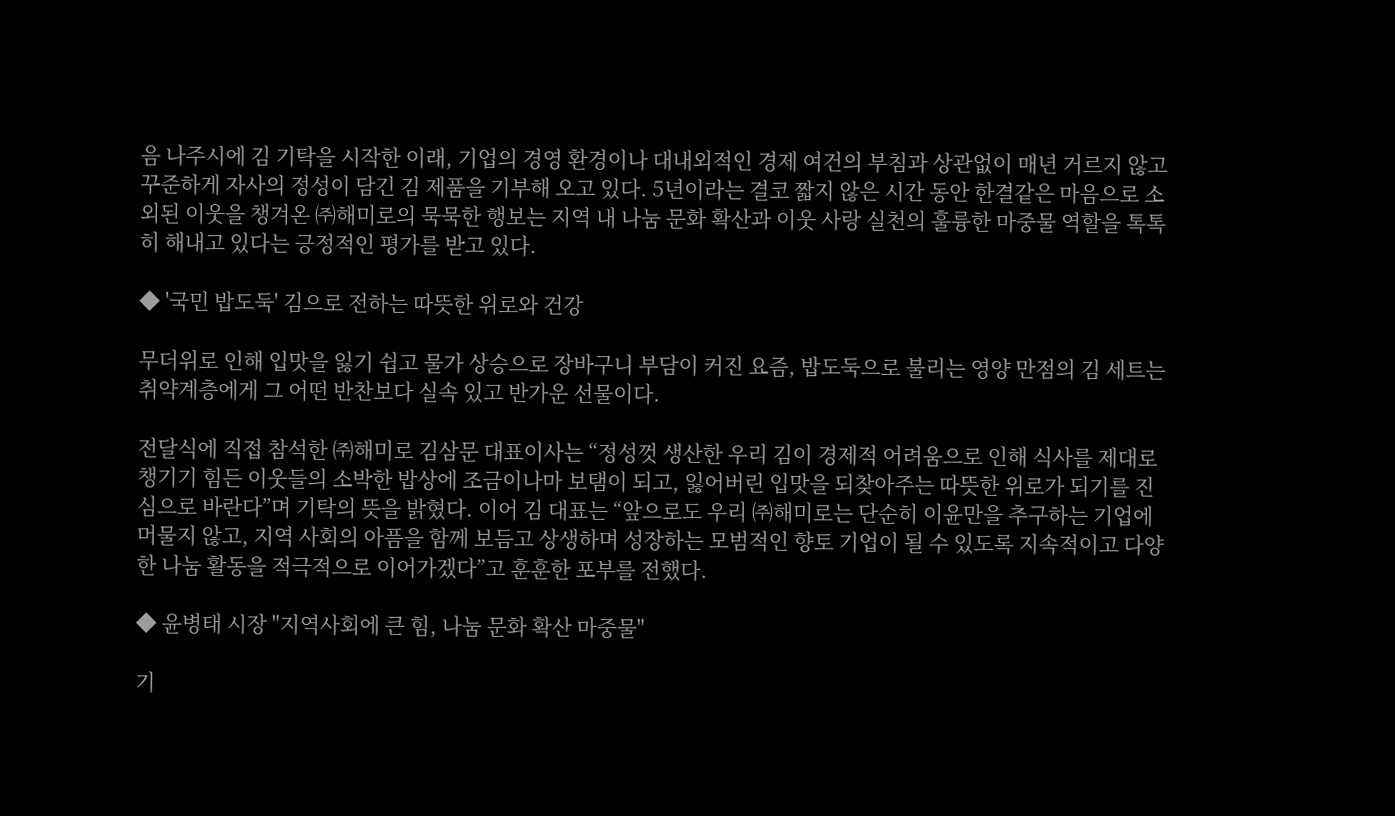음 나주시에 김 기탁을 시작한 이래, 기업의 경영 환경이나 대내외적인 경제 여건의 부침과 상관없이 매년 거르지 않고 꾸준하게 자사의 정성이 담긴 김 제품을 기부해 오고 있다. 5년이라는 결코 짧지 않은 시간 동안 한결같은 마음으로 소외된 이웃을 챙겨온 ㈜해미로의 묵묵한 행보는 지역 내 나눔 문화 확산과 이웃 사랑 실천의 훌륭한 마중물 역할을 톡톡히 해내고 있다는 긍정적인 평가를 받고 있다.

◆ '국민 밥도둑' 김으로 전하는 따뜻한 위로와 건강

무더위로 인해 입맛을 잃기 쉽고 물가 상승으로 장바구니 부담이 커진 요즘, 밥도둑으로 불리는 영양 만점의 김 세트는 취약계층에게 그 어떤 반찬보다 실속 있고 반가운 선물이다.

전달식에 직접 참석한 ㈜해미로 김삼문 대표이사는 “정성껏 생산한 우리 김이 경제적 어려움으로 인해 식사를 제대로 챙기기 힘든 이웃들의 소박한 밥상에 조금이나마 보탬이 되고, 잃어버린 입맛을 되찾아주는 따뜻한 위로가 되기를 진심으로 바란다”며 기탁의 뜻을 밝혔다. 이어 김 대표는 “앞으로도 우리 ㈜해미로는 단순히 이윤만을 추구하는 기업에 머물지 않고, 지역 사회의 아픔을 함께 보듬고 상생하며 성장하는 모범적인 향토 기업이 될 수 있도록 지속적이고 다양한 나눔 활동을 적극적으로 이어가겠다”고 훈훈한 포부를 전했다.

◆ 윤병태 시장 "지역사회에 큰 힘, 나눔 문화 확산 마중물"

기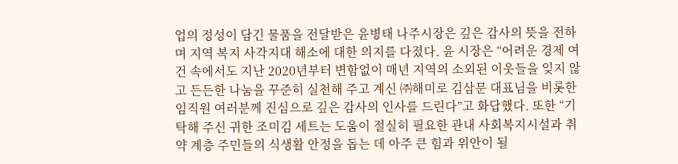업의 정성이 담긴 물품을 전달받은 윤병태 나주시장은 깊은 감사의 뜻을 전하며 지역 복지 사각지대 해소에 대한 의지를 다졌다. 윤 시장은 “어려운 경제 여건 속에서도 지난 2020년부터 변함없이 매년 지역의 소외된 이웃들을 잊지 않고 든든한 나눔을 꾸준히 실천해 주고 계신 ㈜해미로 김삼문 대표님을 비롯한 임직원 여러분께 진심으로 깊은 감사의 인사를 드린다”고 화답했다. 또한 “기탁해 주신 귀한 조미김 세트는 도움이 절실히 필요한 관내 사회복지시설과 취약 계층 주민들의 식생활 안정을 돕는 데 아주 큰 힘과 위안이 될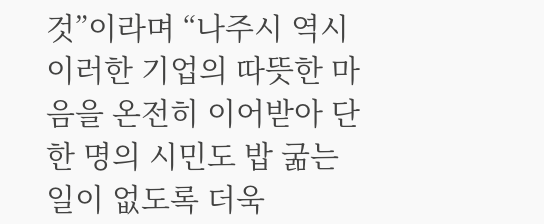것”이라며 “나주시 역시 이러한 기업의 따뜻한 마음을 온전히 이어받아 단 한 명의 시민도 밥 굶는 일이 없도록 더욱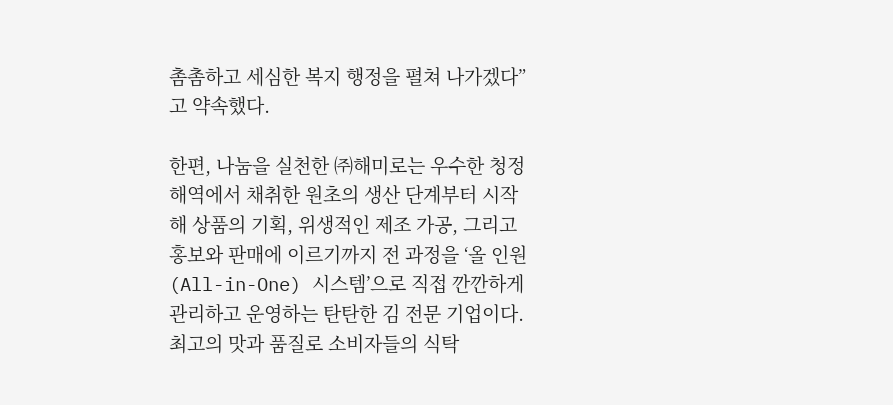촘촘하고 세심한 복지 행정을 펼쳐 나가겠다”고 약속했다.

한편, 나눔을 실천한 ㈜해미로는 우수한 청정 해역에서 채취한 원초의 생산 단계부터 시작해 상품의 기획, 위생적인 제조 가공, 그리고 홍보와 판매에 이르기까지 전 과정을 ‘올 인원(All-in-One) 시스템’으로 직접 깐깐하게 관리하고 운영하는 탄탄한 김 전문 기업이다. 최고의 맛과 품질로 소비자들의 식탁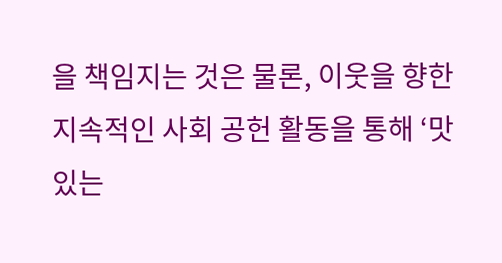을 책임지는 것은 물론, 이웃을 향한 지속적인 사회 공헌 활동을 통해 ‘맛있는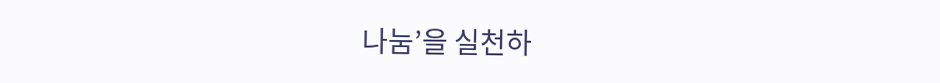나눔’을 실천하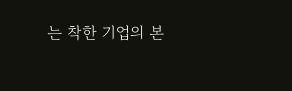는 착한 기업의 본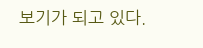보기가 되고 있다.